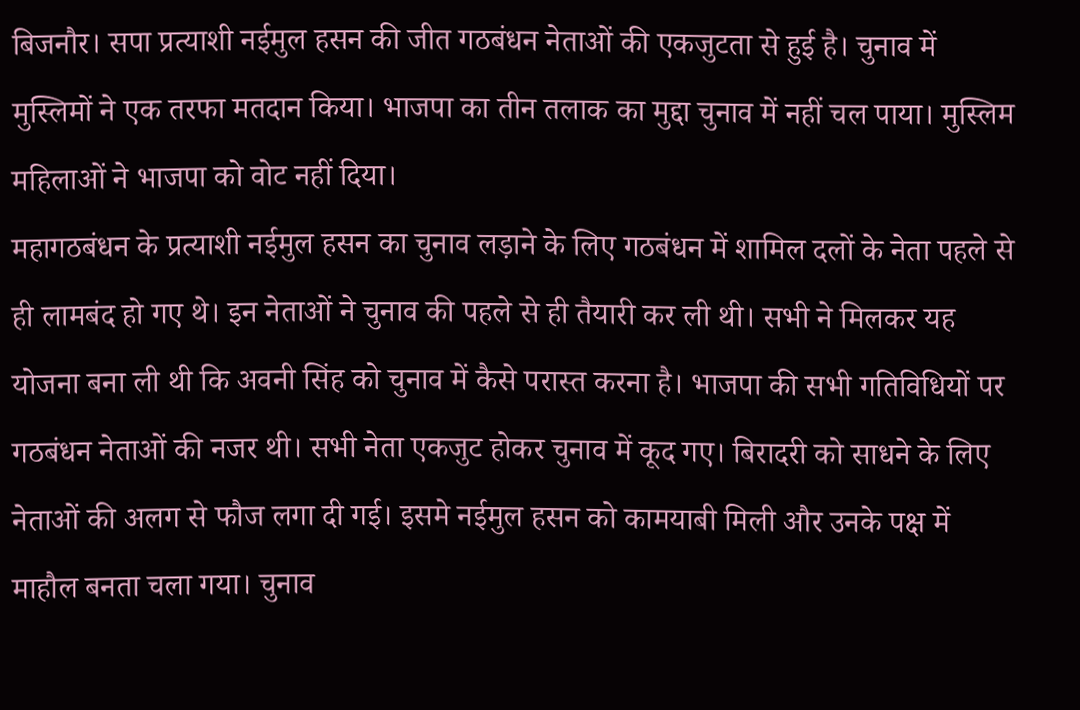बिजनौर। सपा प्रत्याशी नईमुल हसन की जीत गठबंधन नेताओं की एकजुटता से हुई है। चुनाव में मुस्लिमों ने एक तरफा मतदान किया। भाजपा का तीन तलाक का मुद्दा चुनाव में नहीं चल पाया। मुस्लिम महिलाओं ने भाजपा को वोट नहीं दिया।
महागठबंधन के प्रत्याशी नईमुल हसन का चुनाव लड़ाने के लिए गठबंधन में शामिल दलों के नेता पहले से ही लामबंद हो गए थे। इन नेताओं ने चुनाव की पहले से ही तैयारी कर ली थी। सभी ने मिलकर यह योजना बना ली थी कि अवनी सिंह को चुनाव में कैसे परास्त करना है। भाजपा की सभी गतिविधियों पर गठबंधन नेताओं की नजर थी। सभी नेता एकजुट होकर चुनाव में कूद गए। बिरादरी को साधने के लिए नेताओं की अलग से फौज लगा दी गई। इसमे नईमुल हसन को कामयाबी मिली और उनके पक्ष में माहौल बनता चला गया। चुनाव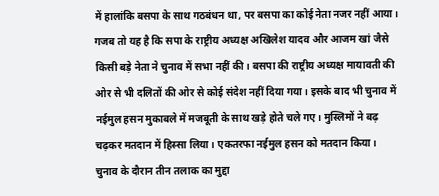में हालांकि बसपा के साथ गठबंधन था, पर बसपा का कोई नेता नजर नहीं आया। गजब तो यह है कि सपा के राष्ट्रीय अध्यक्ष अखिलेश यादव और आजम खां जैसे किसी बड़े नेता ने चुनाव में सभा नहीं की। बसपा की राष्ट्रीय अध्यक्ष मायावती की ओर से भी दलितों की ओर से कोई संदेश नहीं दिया गया। इसके बाद भी चुनाव में नईमुल हसन मुकाबले में मजबूती के साथ खड़े होते चले गए। मुस्लिमों ने बढ़ चढ़कर मतदान में हिस्सा लिया। एकतरफा नईमुल हसन को मतदान किया। चुनाव के दौरान तीन तलाक का मुद्दा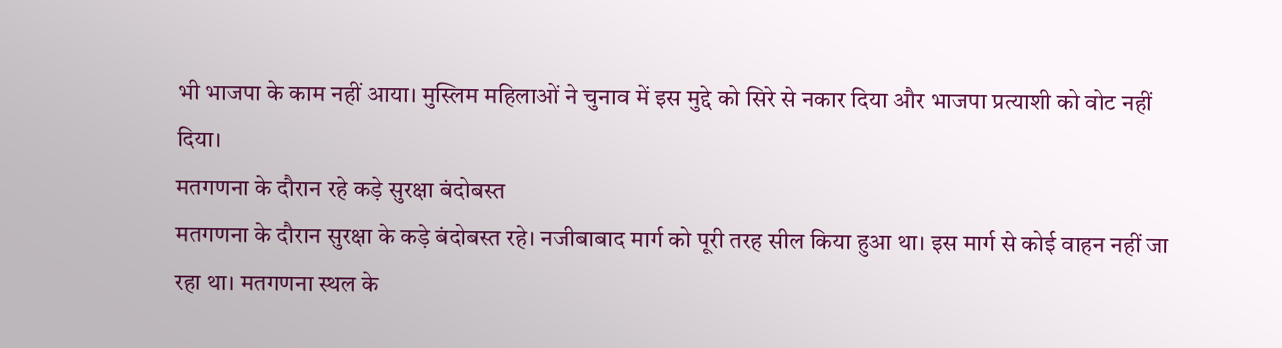भी भाजपा के काम नहीं आया। मुस्लिम महिलाओं ने चुनाव में इस मुद्दे को सिरे से नकार दिया और भाजपा प्रत्याशी को वोट नहीं दिया।
मतगणना के दौरान रहे कड़े सुरक्षा बंदोबस्त
मतगणना के दौरान सुरक्षा के कड़े बंदोबस्त रहे। नजीबाबाद मार्ग को पूरी तरह सील किया हुआ था। इस मार्ग से कोई वाहन नहीं जा रहा था। मतगणना स्थल के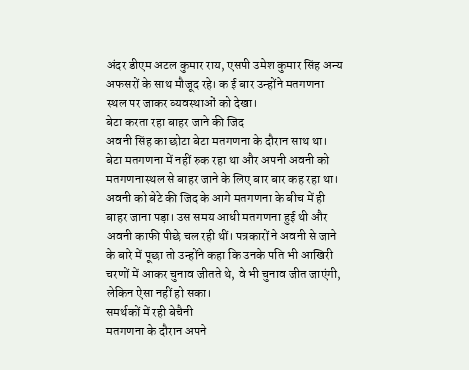अंदर डीएम अटल कुमार राय, एसपी उमेश कुमार सिंह अन्य अफसरों के साथ मौजूद रहे। क ई बार उन्होंने मतगणना स्थल पर जाकर व्यवस्थाओं को देखा।
बेटा करता रहा बाहर जाने की जिद
अवनी सिंह का छोटा बेटा मतगणना के दौरान साथ था। बेटा मतगणना में नहीं रुक रहा था और अपनी अवनी को मतगणनास्थल से बाहर जाने के लिए बार बार कह रहा था। अवनी को बेटे की जिद के आगे मतगणना के बीच में ही बाहर जाना पड़ा। उस समय आधी मतगणना हुई थी और अवनी काफी पीछे चल रही थीं। पत्रकारों ने अवनी से जाने के बारे में पूछा तो उन्होंने कहा कि उनके पति भी आखिरी चरणों में आकर चुनाव जीतते थे, वे भी चुनाव जीत जाएंगी, लेकिन ऐसा नहीं हो सका।
समर्थकों में रही बेचैनी
मतगणना के दौरान अपने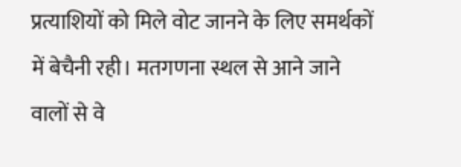प्रत्याशियों को मिले वोट जानने के लिए समर्थकों में बेचैनी रही। मतगणना स्थल से आने जाने वालों से वे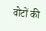वोटों की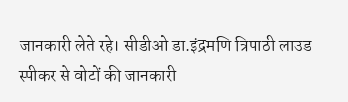जानकारी लेते रहे। सीडीओ डा.इंद्रमणि त्रिपाठी लाउड स्पीकर से वोटों की जानकारी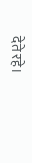देते रहे।